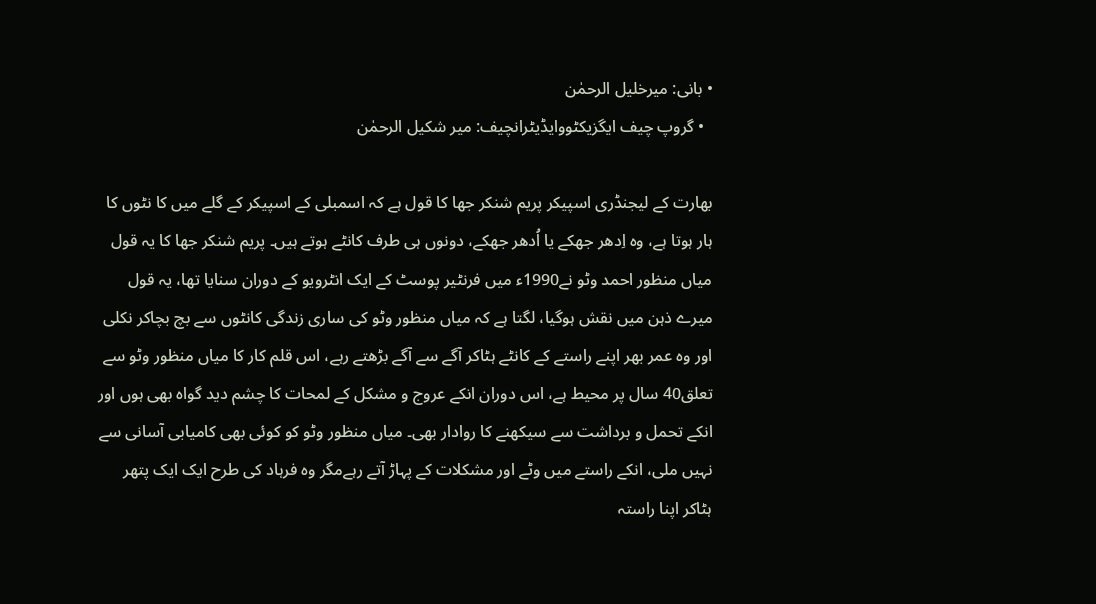• بانی: میرخلیل الرحمٰن
  • گروپ چیف ایگزیکٹووایڈیٹرانچیف: میر شکیل الرحمٰن

بھارت کے لیجنڈری اسپیکر پریم شنکر جھا کا قول ہے کہ اسمبلی کے اسپیکر کے گلے میں کا نٹوں کا ہار ہوتا ہے، وہ اِدھر جھکے یا اُدھر جھکے، دونوں ہی طرف کانٹے ہوتے ہیں۔ پریم شنکر جھا کا یہ قول میاں منظور احمد وٹو نے1990ء میں فرنٹیر پوسٹ کے ایک انٹرویو کے دوران سنایا تھا، یہ قول میرے ذہن میں نقش ہوگیا، لگتا ہے کہ میاں منظور وٹو کی ساری زندگی کانٹوں سے بچ بچاکر نکلی اور وہ عمر بھر اپنے راستے کے کانٹے ہٹاکر آگے سے آگے بڑھتے رہے، اس قلم کار کا میاں منظور وٹو سے تعلق40 سال پر محیط ہے، اس دوران انکے عروج و مشکل کے لمحات کا چشم دید گواہ بھی ہوں اور انکے تحمل و برداشت سے سیکھنے کا روادار بھی۔ میاں منظور وٹو کو کوئی بھی کامیابی آسانی سے نہیں ملی، انکے راستے میں وٹے اور مشکلات کے پہاڑ آتے رہےمگر وہ فرہاد کی طرح ایک ایک پتھر ہٹاکر اپنا راستہ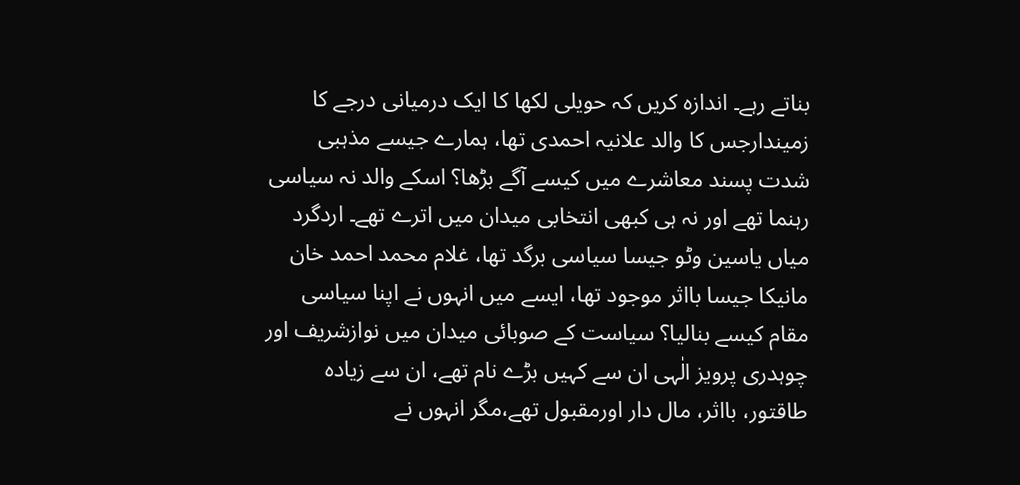بناتے رہے۔ اندازہ کریں کہ حویلی لکھا کا ایک درمیانی درجے کا زمیندارجس کا والد علانیہ احمدی تھا، ہمارے جیسے مذہبی شدت پسند معاشرے میں کیسے آگے بڑھا؟ اسکے والد نہ سیاسی رہنما تھے اور نہ ہی کبھی انتخابی میدان میں اترے تھے۔ اردگرد میاں یاسین وٹو جیسا سیاسی برگد تھا، غلام محمد احمد خان مانیکا جیسا بااثر موجود تھا، ایسے میں انہوں نے اپنا سیاسی مقام کیسے بنالیا؟ سیاست کے صوبائی میدان میں نوازشریف اور چوہدری پرویز الٰہی ان سے کہیں بڑے نام تھے، ان سے زیادہ طاقتور، بااثر، مال دار اورمقبول تھے،مگر انہوں نے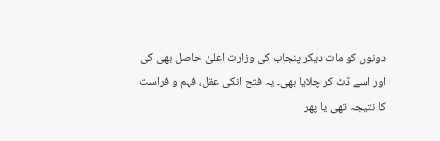دونوں کو مات دیکر پنجاب کی وزارت اعلیٰ حاصل بھی کی اور اسے ڈٹ کر چلایا بھی۔ یہ فتح انکی عقل، فہم و فراست کا نتیجہ تھی یا پھر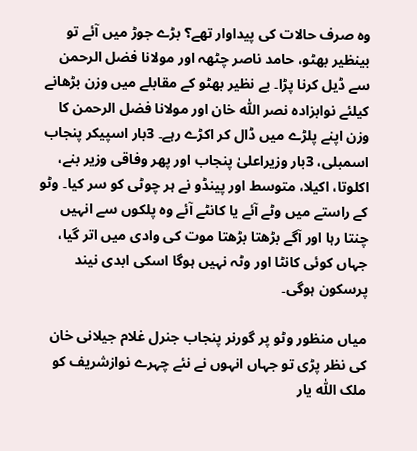وہ صرف حالات کی پیداوار تھے؟ بڑے جوڑ میں آئے تو بینظیر بھٹو، حامد ناصر چٹھہ اور مولانا فضل الرحمن سے ڈیل کرنا پڑا۔ بے نظیر بھٹو کے مقابلے میں وزن بڑھانے کیلئے نوابزادہ نصر اللّٰہ خان اور مولانا فضل الرحمن کا وزن اپنے پلڑے میں ڈال کر اکڑے رہے۔ 3بار اسپیکر پنجاب اسمبلی، 3بار وزیراعلیٰ پنجاب اور پھر وفاقی وزیر بنے، اکلوتا، اکیلا، متوسط اور پینڈو نے ہر چوٹی کو سر کیا۔ وٹو کے راستے میں وٹے آئے یا کانٹے آئے وہ پلکوں سے انہیں چنتا رہا اور آگے بڑھتا بڑھتا موت کی وادی میں اتر گیا، جہاں کوئی کانٹا اور وٹہ نہیں ہوگا اسکی ابدی نیند پرسکون ہوگی۔

میاں منظور وٹو پر گورنر پنجاب جنرل غلام جیلانی خان کی نظر پڑی تو جہاں انہوں نے نئے چہرے نوازشریف کو ملک اللّٰہ یار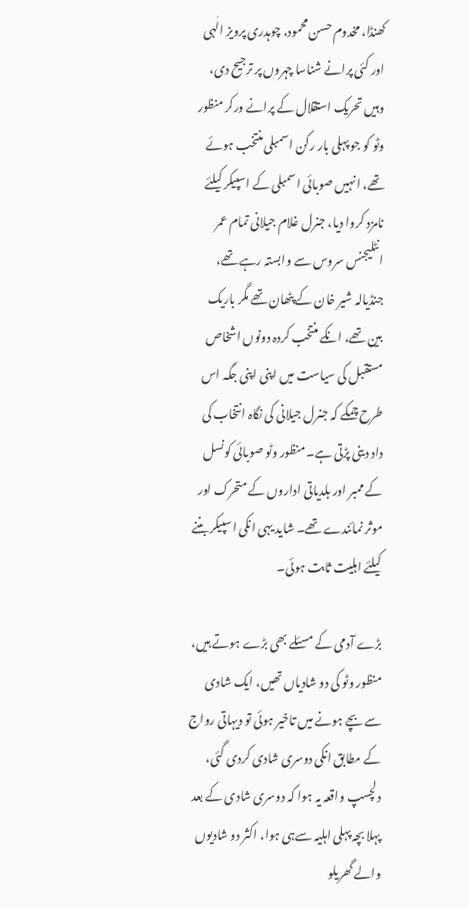کھنڈا، مخدوم حسن محمود، چوہدری پرویز الٰہی اور کئی پرانے شناسا چہروں پر ترجیح دی، وہیں تحریک استقلال کے پرانے ورکر منظور وٹو کو جو پہلی بار رکن اسمبلی منتخب ہوئے تھے، انہیں صوبائی اسمبلی کے اسپیکر کیلئے نامزد کروا دیا، جنرل غلام جیلانی تمام عمر انٹلیجنس سروس سے وابستہ رہے تھے، جنڈیالہ شیر خان کے پٹھان تھے مگر باریک بین تھے، انکے منتخب کردہ دونوں اشخاص مستقبل کی سیاست میں اپنی اپنی جگہ اس طرح چمکے کہ جنرل جیلانی کی نگاہ انتخاب کی داد دینی پڑتی ہے۔ منظور وٹو صوبائی کونسل کے ممبر اور بلدیاتی اداروں کے متحرک اور موثر نمائندے تھے۔ شاید یہی انکی اسپیکر بننے کیلئے اہلیت ثابت ہوئی۔

بڑے آدمی کے مسئلے بھی بڑے ہوتے ہیں، منظور وٹو کی دو شادیاں تھیں، ایک شادی سے بچے ہونے میں تاخیر ہوئی تو دیہاتی رواج کے مطابق انکی دوسری شادی کردی گئی، دلچسپ واقعہ یہ ہوا کہ دوسری شادی کے بعد پہلا بچہ پہلی اہلیہ سےہی ہوا، اکثر دو شادیوں والے گھریلو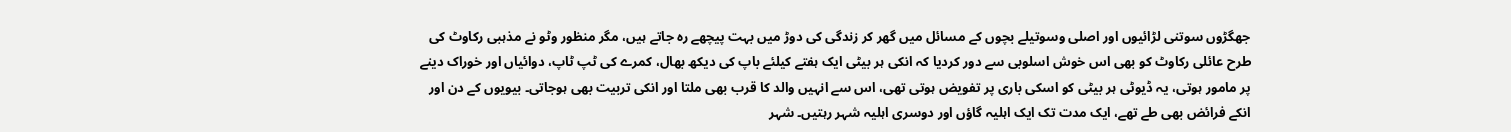جھگڑوں سوتنی لڑائیوں اور اصلی وسوتیلے بچوں کے مسائل میں گھر کر زندگی کی دوڑ میں بہت پیچھے رہ جاتے ہیں، مگر منظور وٹو نے مذہبی رکاوٹ کی طرح عائلی رکاوٹ کو بھی اس خوش اسلوبی سے دور کردیا کہ انکی ہر بیٹی ایک ہفتے کیلئے باپ کی دیکھ بھال، کمرے کی ٹپ ٹاپ، دوائیاں اور خوراک دینے پر مامور ہوتی، یہ ڈیوٹی ہر بیٹی کو اسکی باری پر تفویض ہوتی تھی، اس سے انہیں والد کا قرب بھی ملتا اور انکی تربیت بھی ہوجاتی۔ بیویوں کے دن اور انکے فرائض بھی طے تھے، ایک مدت تک ایک اہلیہ گاؤں اور دوسری اہلیہ شہر رہتیں۔ شہر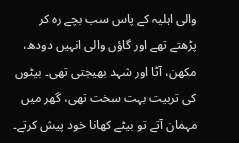والی اہلیہ کے پاس سب بچے رہ کر پڑھتے تھے اور گاؤں والی انہیں دودھ، مکھن، آٹا اور شہد بھیجتی تھی۔ بیٹوں کی تربیت بہت سخت تھی، گھر میں مہمان آتے تو بیٹے کھانا خود پیش کرتے۔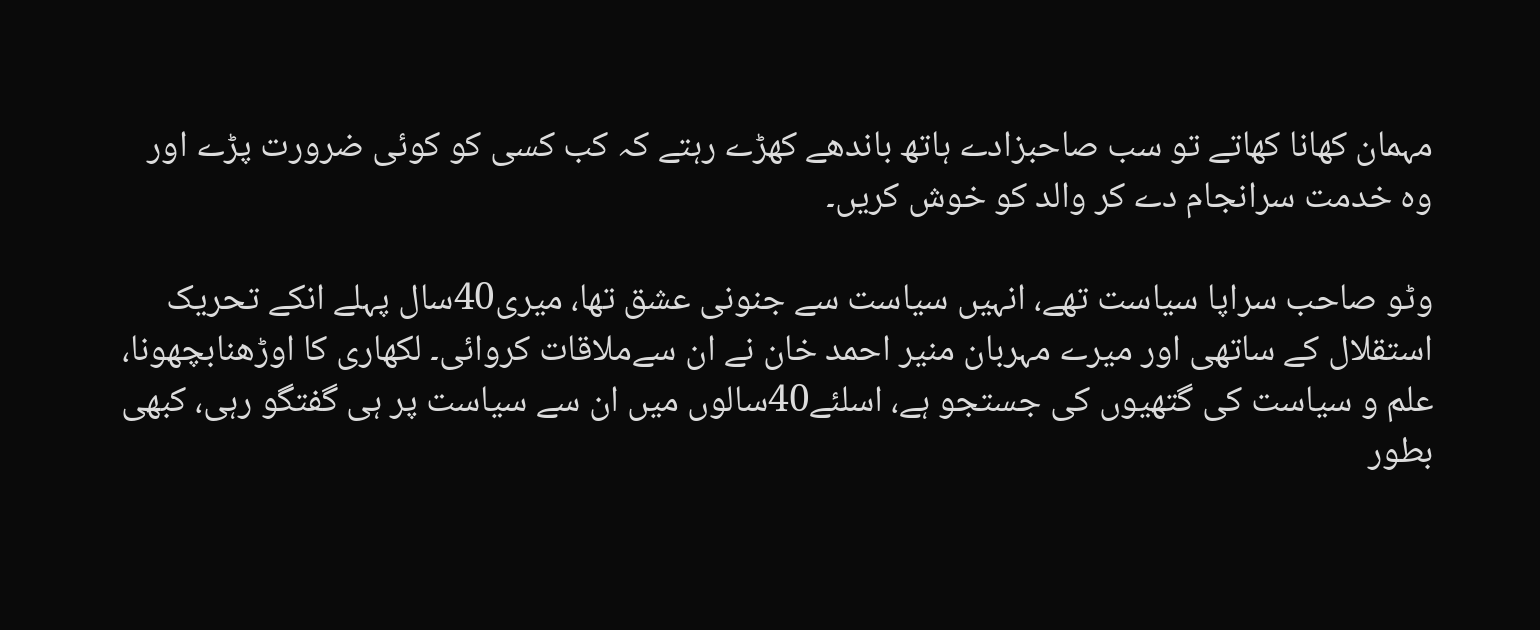مہمان کھانا کھاتے تو سب صاحبزادے ہاتھ باندھے کھڑے رہتے کہ کب کسی کو کوئی ضرورت پڑے اور وہ خدمت سرانجام دے کر والد کو خوش کریں۔

وٹو صاحب سراپا سیاست تھے، انہیں سیاست سے جنونی عشق تھا، میری40سال پہلے انکے تحریک استقلال کے ساتھی اور میرے مہربان منیر احمد خان نے ان سےملاقات کروائی۔ لکھاری کا اوڑھنابچھونا، علم و سیاست کی گتھیوں کی جستجو ہے، اسلئے40سالوں میں ان سے سیاست پر ہی گفتگو رہی، کبھی بطور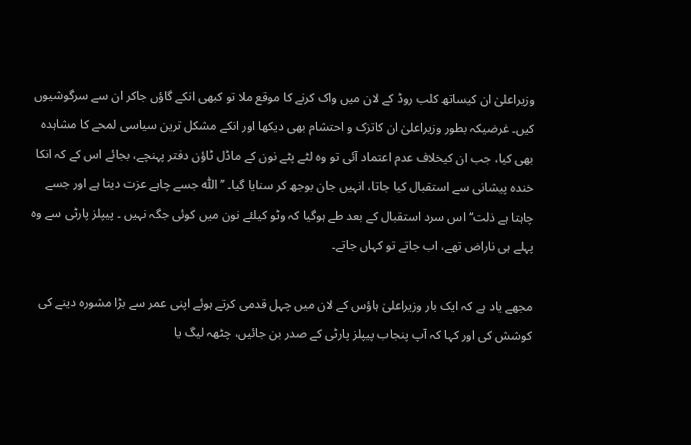وزیراعلیٰ ان کیساتھ کلب روڈ کے لان میں واک کرنے کا موقع ملا تو کبھی انکے گاؤں جاکر ان سے سرگوشیوں کیں۔ غرضیکہ بطور وزیراعلیٰ ان کاتزک و احتشام بھی دیکھا اور انکے مشکل ترین سیاسی لمحے کا مشاہدہ بھی کیا، جب ان کیخلاف عدم اعتماد آئی تو وہ لٹے پٹے نون کے ماڈل ٹاؤن دفتر پہنچے، بجائے اس کے کہ انکا خندہ پیشانی سے استقبال کیا جاتا، انہیں جان بوجھ کر سنایا گیا۔ ’’اللّٰہ جسے چاہے عزت دیتا ہے اور جسے چاہتا ہے ذلت‘‘ اس سرد استقبال کے بعد طے ہوگیا کہ وٹو کیلئے نون میں کوئی جگہ نہیں ۔ پیپلز پارٹی سے وہ پہلے ہی ناراض تھے، اب جاتے تو کہاں جاتے۔

مجھے یاد ہے کہ ایک بار وزیراعلیٰ ہاؤس کے لان میں چہل قدمی کرتے ہوئے اپنی عمر سے بڑا مشورہ دینے کی کوشش کی اور کہا کہ آپ پنجاب پیپلز پارٹی کے صدر بن جائیں، چٹھہ لیگ یا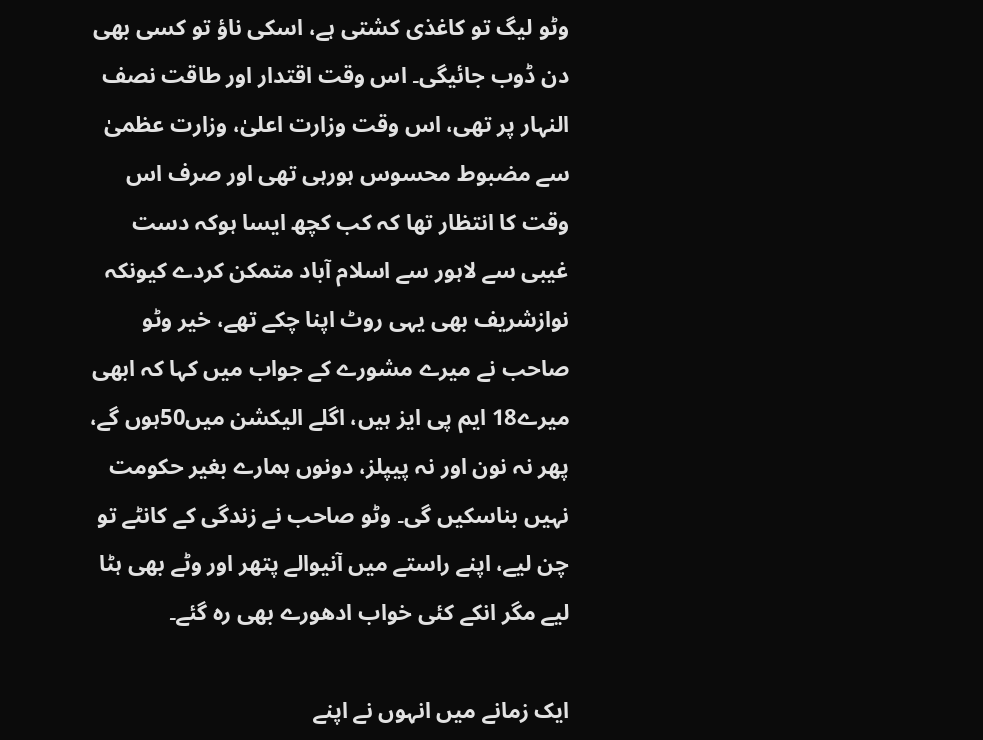وٹو لیگ تو کاغذی کشتی ہے، اسکی ناؤ تو کسی بھی دن ڈوب جائیگی۔ اس وقت اقتدار اور طاقت نصف النہار پر تھی، اس وقت وزارت اعلیٰ، وزارت عظمیٰ سے مضبوط محسوس ہورہی تھی اور صرف اس وقت کا انتظار تھا کہ کب کچھ ایسا ہوکہ دست غیبی سے لاہور سے اسلام آباد متمکن کردے کیونکہ نوازشریف بھی یہی روٹ اپنا چکے تھے، خیر وٹو صاحب نے میرے مشورے کے جواب میں کہا کہ ابھی میرے18 ایم پی ایز ہیں، اگلے الیکشن میں50ہوں گے، پھر نہ نون اور نہ پیپلز، دونوں ہمارے بغیر حکومت نہیں بناسکیں گی۔ وٹو صاحب نے زندگی کے کانٹے تو چن لیے، اپنے راستے میں آنیوالے پتھر اور وٹے بھی ہٹا لیے مگر انکے کئی خواب ادھورے بھی رہ گئے۔

ایک زمانے میں انہوں نے اپنے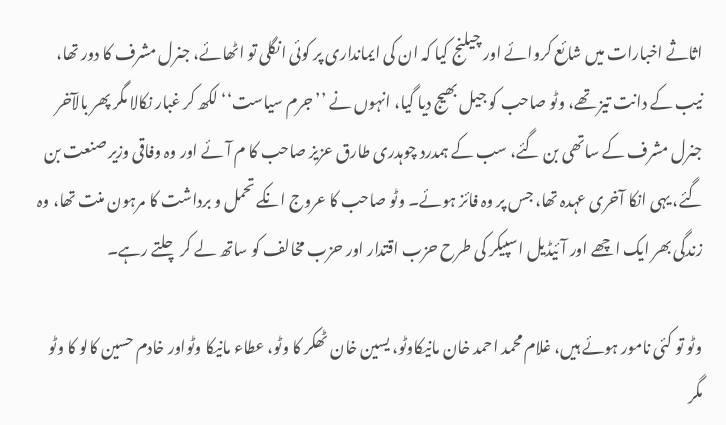اثاثے اخبارات میں شائع کروائے اور چیلنج کیا کہ ان کی ایمانداری پر کوئی انگلی تو اٹھائے، جنرل مشرف کا دور تھا، نیب کے دانت تیز تھے، وٹو صاحب کو جیل بھیج دیا گیا، انہوں نے ’’جرم سیاست‘‘ لکھ کر غبار نکالا مگر پھر بالآخر جنرل مشرف کے ساتھی بن گئے، سب کے ہمدرد چوہدری طارق عزیز صاحب کا م آئے اور وہ وفاقی وزیر صنعت بن گئے، یہی انکا آخری عہدہ تھا، جس پر وہ فائز ہوئے۔ وٹو صاحب کا عروج انکے تحمل و برداشت کا مرہون منت تھا، وہ زندگی بھر ایک اچھے اور آئیڈیل اسپیکر کی طرح حزب اقتدار اور حزب مخالف کو ساتھ لے کر چلتے رہے۔

وٹو تو کئی نامور ہوئے ہیں، غلام محمد احمد خان مانیکاوٹو، یسین خان ٹھکر کا وٹو، عطاء مانیکا وٹواور خادم حسین کالو کا وٹو مگر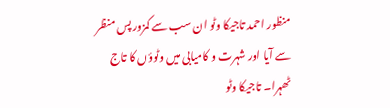منظور احمد تاجیکا وٹو ان سب سے کمزور پس منظر سے آیا اور شہرت و کامیابی میں وٹوؤں کا تاج ٹھہرا۔ تاجیکا وٹو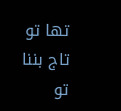تھا تو تاج بننا تو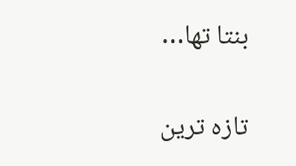بنتا تھا…

تازہ ترین